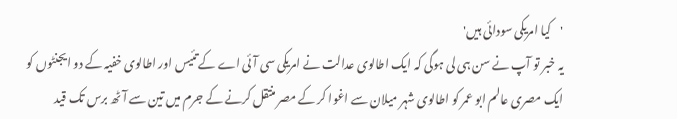'کیا امریکی سودائی ہیں'
یہ خبر تو آپ نے سن ہی لی ہوگی کہ ایک اطالوی عدالت نے امریکی سی آئی اے کے تئیس اور اطالوی خفیہ کے دو ایجنٹوں کو ایک مصری عالم ابو عمر کو اطالوی شہر میلان سے اغوا کر کے مصر منتقل کرنے کے جرم میں تین سے آٹھ برس تک قید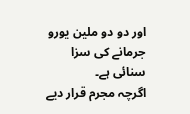اور دو دو ملین یورو جرمانے کی سزا سنائی ہے۔
اگرچہ مجرم قرار دیے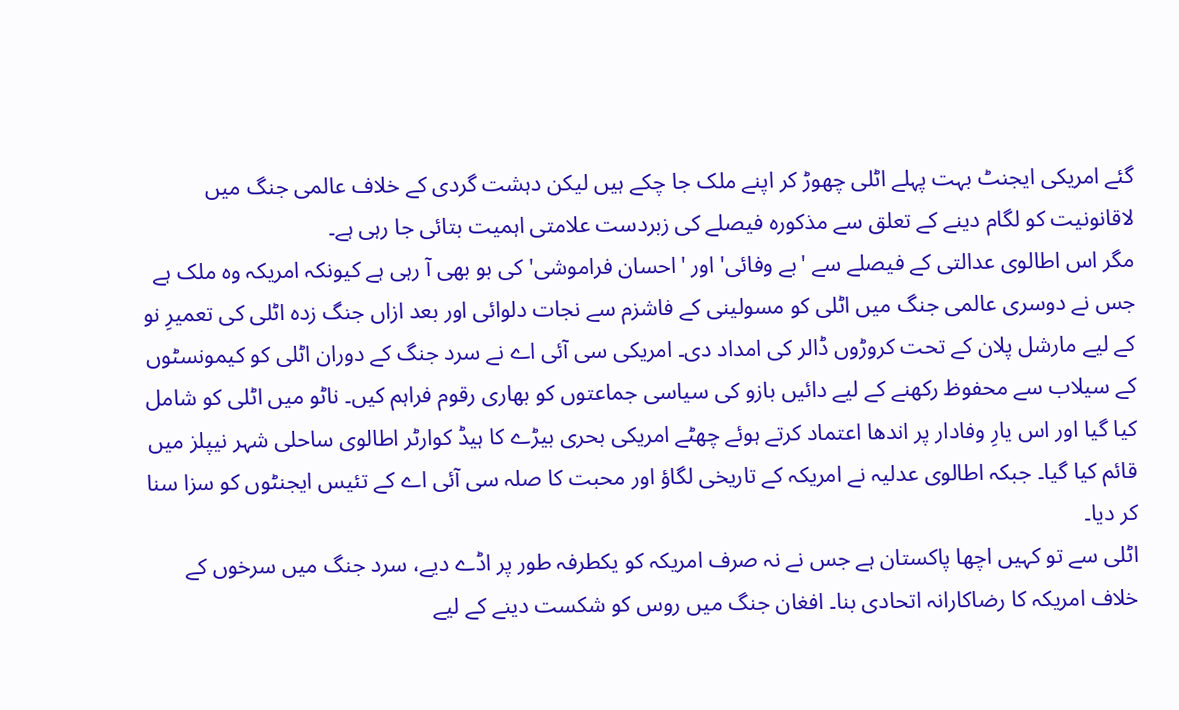گئے امریکی ایجنٹ بہت پہلے اٹلی چھوڑ کر اپنے ملک جا چکے ہیں لیکن دہشت گردی کے خلاف عالمی جنگ میں لاقانونیت کو لگام دینے کے تعلق سے مذکورہ فیصلے کی زبردست علامتی اہمیت بتائی جا رہی ہے۔
مگر اس اطالوی عدالتی کے فیصلے سے 'بے وفائی' اور 'احسان فراموشی' کی بو بھی آ رہی ہے کیونکہ امریکہ وہ ملک ہے جس نے دوسری عالمی جنگ میں اٹلی کو مسولینی کے فاشزم سے نجات دلوائی اور بعد ازاں جنگ زدہ اٹلی کی تعمیرِ نو کے لیے مارشل پلان کے تحت کروڑوں ڈالر کی امداد دی۔ امریکی سی آئی اے نے سرد جنگ کے دوران اٹلی کو کیمونسٹوں کے سیلاب سے محفوظ رکھنے کے لیے دائیں بازو کی سیاسی جماعتوں کو بھاری رقوم فراہم کیں۔ ناٹو میں اٹلی کو شامل کیا گیا اور اس یارِ وفادار پر اندھا اعتماد کرتے ہوئے چھٹے امریکی بحری بیڑے کا ہیڈ کوارٹر اطالوی ساحلی شہر نیپلز میں قائم کیا گیا۔ جبکہ اطالوی عدلیہ نے امریکہ کے تاریخی لگاؤ اور محبت کا صلہ سی آئی اے کے تئیس ایجنٹوں کو سزا سنا کر دیا۔
اٹلی سے تو کہیں اچھا پاکستان ہے جس نے نہ صرف امریکہ کو یکطرفہ طور پر اڈے دیے، سرد جنگ میں سرخوں کے خلاف امریکہ کا رضاکارانہ اتحادی بنا۔ افغان جنگ میں روس کو شکست دینے کے لیے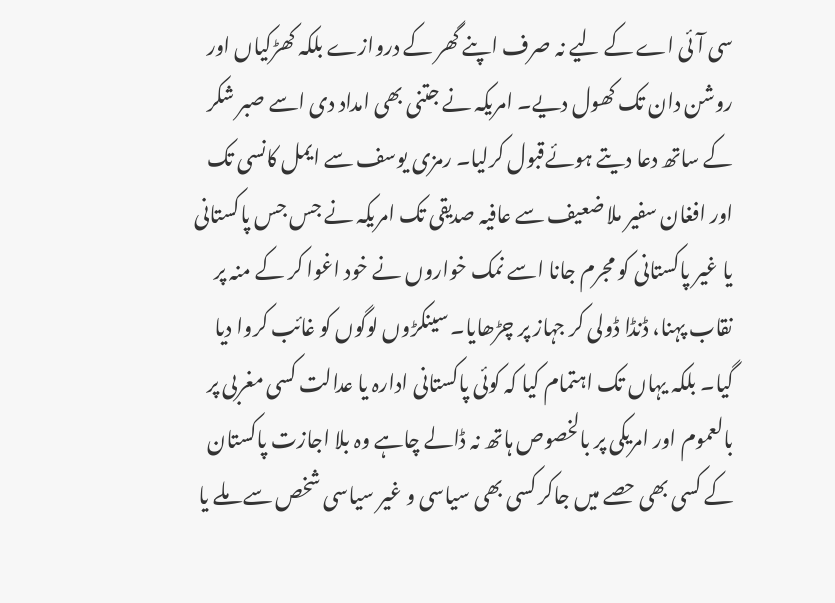سی آئی اے کے لیے نہ صرف اپنے گھر کے دروازے بلکہ کھڑکیاں اور روشن دان تک کھول دیے۔ امریکہ نے جتنی بھی امداد دی اسے صبر شکر کے ساتھ دعا دیتے ہوئےقبول کرلیا۔ رمزی یوسف سے ایمل کانسی تک اور افغان سفیر ملا ضعیف سے عافیہ صدیقی تک امریکہ نے جس جس پاکستانی یا غیر پاکستانی کو مجرم جانا اسے نمک خواروں نے خود اغوا کر کے منہ پر نقاب پہنا، ڈنڈا ڈولی کر جہاز پر چڑھایا۔ سینکڑوں لوگوں کو غائب کروا دیا گیا۔ بلکہ یہاں تک اہتمام کیا کہ کوئی پاکستانی ادارہ یا عدالت کسی مغربی پر بالعموم اور امریکی پر بالخصوص ہاتھ نہ ڈالے چاہے وہ بلا اجازت پاکستان کے کسی بھی حصے میں جاکر کسی بھی سیاسی و غیر سیاسی شخص سے ملے یا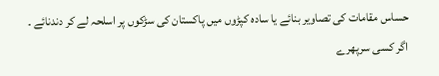حساس مقامات کی تصاویر بنائے یا سادہ کپڑوں میں پاکستان کی سڑکوں پر اسلحہ لے کر دندنائے ۔
اگر کسی سرپھرے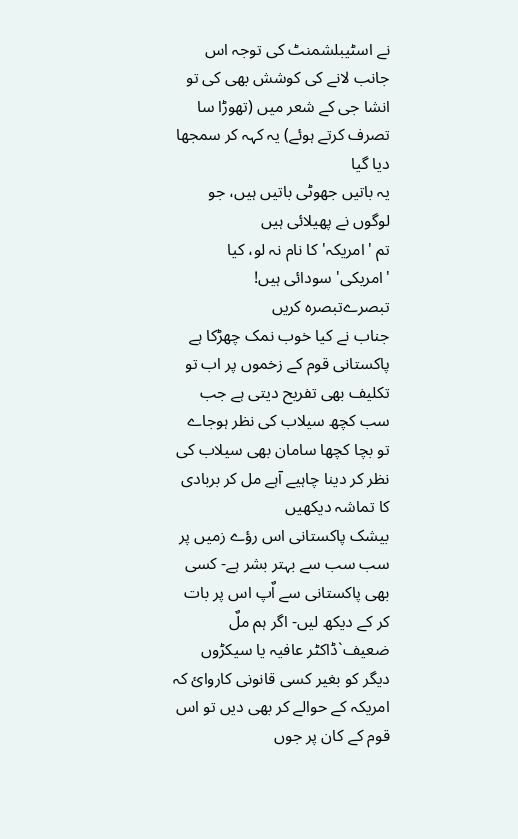نے اسٹیبلشمنٹ کی توجہ اس جانب لانے کی کوشش بھی کی تو انشا جی کے شعر میں (تھوڑا سا تصرف کرتے ہوئے) یہ کہہ کر سمجھا دیا گیا
یہ باتیں جھوٹی باتیں ہیں، جو لوگوں نے پھیلائی ہیں
تم 'امریکہ' کا نام نہ لو، کیا 'امریکی' سودائی ہیں!
تبصرےتبصرہ کریں
جناب نے کيا خوب نمک چھڑکا ہے پاکستانی قوم کے زخموں پر اب تو تکليف بھی تفريح ديتی ہے جب سب کچھ سيلاب کی نظر ہوجاے تو بچا کچھا سامان بھی سيلاب کی نظر کر دينا چاہيے آہے مل کر بربادی کا تماشہ ديکھيں
بيشک پاکستانی اس رؤے زميں پر سب سب سے بہتر بشر ہے- کسی بھی پاکستانی سے اٌپ اس پر بات کر کے ديکھ ليں- اگر ہم ملٌ ضعيف`ڈاکٹر عافيہ يا سيکڑوں ديگر کو بغير کسی قانونی کاروائ کہ امريکہ کے حوالے کر بھی ديں تو اس قوم کے کان پر جوں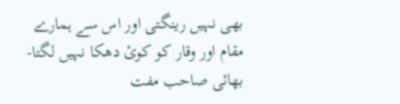بھی نہيں رينگتی اور اس سے ہمارے مقام اور وقار کو کوئ دھکا نہيں لگتا-
بھائی صاحب مفت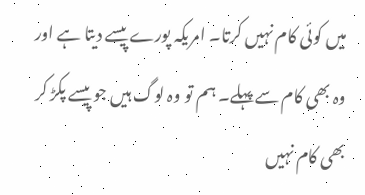ميں کوئی کام نہيں کرتا۔ امريکہ پورے پيسے ديتا ہے اور وہ بھی کام سے پہلے۔ ہم تو وہ لوگ ہيں جو پيسے پکڑ کر بھی کام نہيں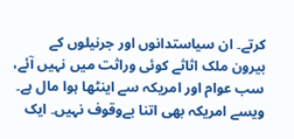کرتے۔ ان سياستدانوں اور جرنيلوں کے بيرون ملک اثاثے کوئی وراثت ميں نہيں آئے، سب عوام اور امريکہ سے اينٹھا ہوا مال ہے۔ ويسے امريکہ بھی اتنا بےوقوف نہيں۔ ايک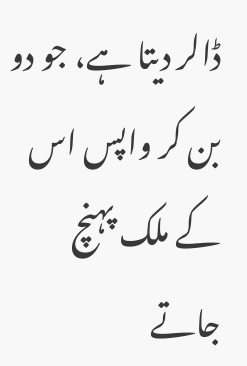ڈالر ديتا ہے، جو دو بن کر واپس اس کے ملک پہنچ جاتے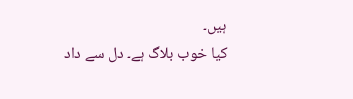ہيں۔
کیا خوب بلاگ ہے۔ دل سے داد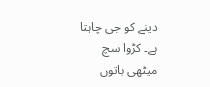دینے کو جی چاہتا ہے۔ کڑوا سچ میٹھی باتوں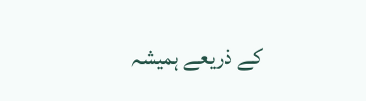کے ذریعے ہمیشہ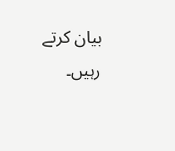بیان کرتے رہیں۔